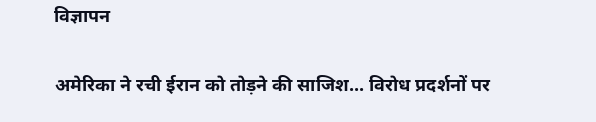विज्ञापन

अमेरिका ने रची ईरान को तोड़ने की साजिश... विरोध प्रदर्शनों पर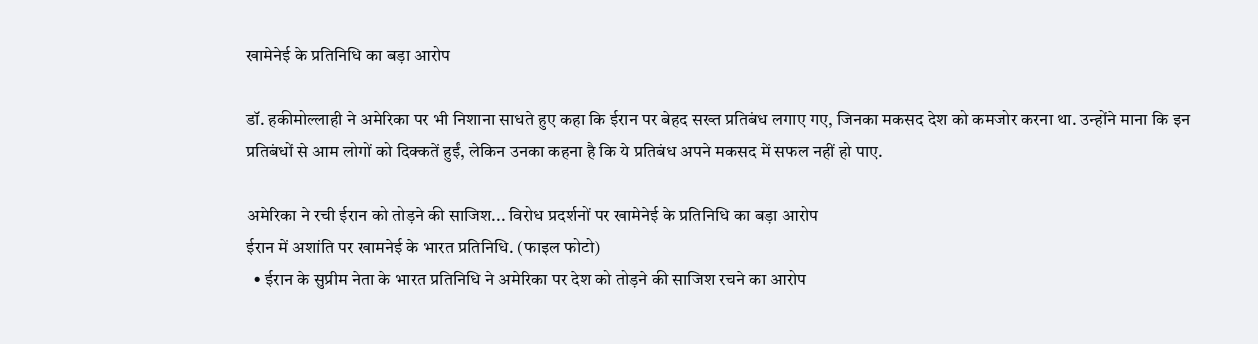खामेनेई के प्रतिनिधि का बड़ा आरोप

डॉ. हकीमोल्लाही ने अमेरिका पर भी निशाना साधते हुए कहा कि ईरान पर बेहद सख्त प्रतिबंध लगाए गए, जिनका मकसद देश को कमजोर करना था. उन्होंने माना कि इन प्रतिबंधों से आम लोगों को दिक्कतें हुईं, लेकिन उनका कहना है कि ये प्रतिबंध अपने मकसद में सफल नहीं हो पाए.

अमेरिका ने रची ईरान को तोड़ने की साजिश... विरोध प्रदर्शनों पर खामेनेई के प्रतिनिधि का बड़ा आरोप
ईरान में अशांति पर खामनेई के भारत प्रतिनिधि. (फाइल फोटो)
  • ईरान के सुप्रीम नेता के भारत प्रतिनिधि ने अमेरिका पर देश को तोड़ने की साजिश रचने का आरोप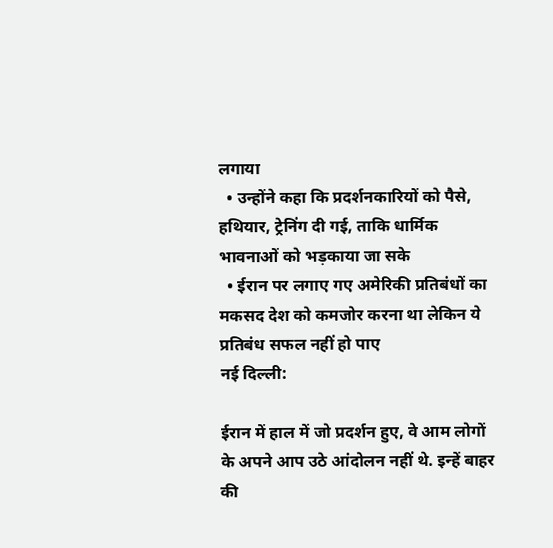लगाया
  • उन्होंने कहा कि प्रदर्शनकारियों को पैसे, हथियार, ट्रेनिंग दी गई, ताकि धार्मिक भावनाओं को भड़काया जा सके
  • ईरान पर लगाए गए अमेरिकी प्रतिबंधों का मकसद देश को कमजोर करना था लेकिन ये प्रतिबंध सफल नहीं हो पाए
नई दिल्ली:

ईरान में हाल में जो प्रदर्शन हुए, वे आम लोगों के अपने आप उठे आंदोलन नहीं थे. इन्हें बाहर की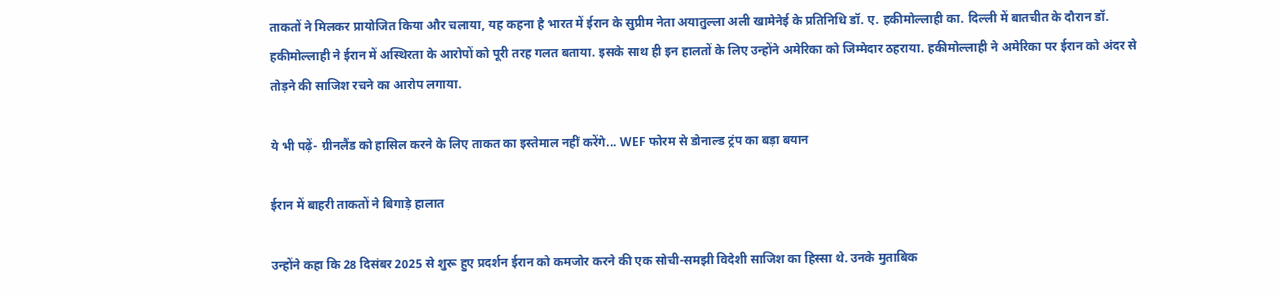ताकतों ने मिलकर प्रायोजित किया और चलाया, यह कहना है भारत में ईरान के सुप्रीम नेता अयातुल्ला अली खामेनेई के प्रतिनिधि डॉ. ए. हकीमोल्लाही का. दिल्ली में बातचीत के दौरान डॉ.  हकीमोल्लाही ने ईरान में अस्थिरता के आरोपों को पूरी तरह गलत बताया. इसके साथ ही इन हालतों के लिए उन्होंने अमेरिका को जिम्मेदार ठहराया. हकीमोल्लाही ने अमेरिका पर ईरान को अंदर से तोड़ने की साजिश रचने का आरोप लगाया.

ये भी पढ़ें- ग्रीनलैंड को हासिल करने के लिए ताकत का इस्तेमाल नहीं करेंगे... WEF फोरम से डोनाल्ड ट्रंप का बड़ा बयान

ईरान में बाहरी ताकतों ने बिगाड़े हालात

उन्होंने कहा कि 28 दिसंबर 2025 से शुरू हुए प्रदर्शन ईरान को कमजोर करने की एक सोची-समझी विदेशी साजिश का हिस्सा थे. उनके मुताबिक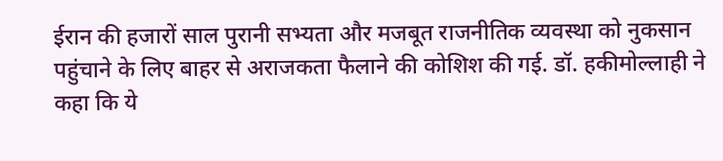ईरान की हजारों साल पुरानी सभ्यता और मजबूत राजनीतिक व्यवस्था को नुकसान पहुंचाने के लिए बाहर से अराजकता फैलाने की कोशिश की गई. डॉ. हकीमोल्लाही ने कहा कि ये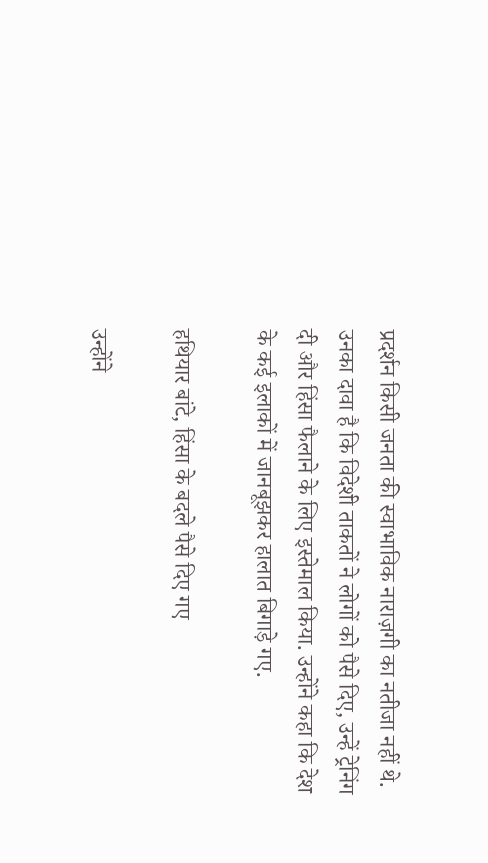प्रदर्शन किसी जनता की स्वाभाविक नाराज़गी का नतीजा नहीं थे. उनका दावा है कि विदेशी ताकतों ने लोगों को पैसे दिए, उन्हें ट्रेनिंग दी और हिंसा फैलाने के लिए इस्तेमाल किया. उन्होंने कहा कि देश के कई इलाकों में जानबूझकर हालात बिगाड़े गए.

हथियार बांटे, हिंसा के बदले पैसे दिए गए

उन्होंने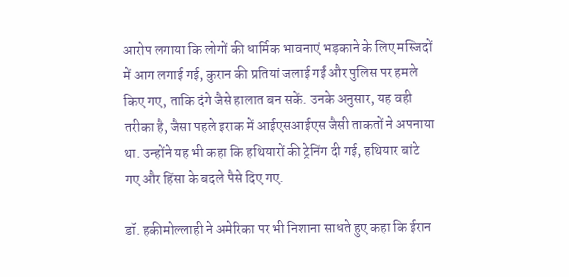आरोप लगाया कि लोगों की धार्मिक भावनाएं भड़काने के लिए मस्जिदों में आग लगाई गई, कुरान की प्रतियां जलाई गईं और पुलिस पर हमले किए गए, ताकि दंगे जैसे हालात बन सकें. उनके अनुसार, यह वही तरीका है, जैसा पहले इराक में आईएसआईएस जैसी ताकतों ने अपनाया था. उन्होंने यह भी कहा कि हथियारों की ट्रेनिंग दी गई, हथियार बांटे गए और हिंसा के बदले पैसे दिए गए.

डॉ. हकीमोल्लाही ने अमेरिका पर भी निशाना साधते हुए कहा कि ईरान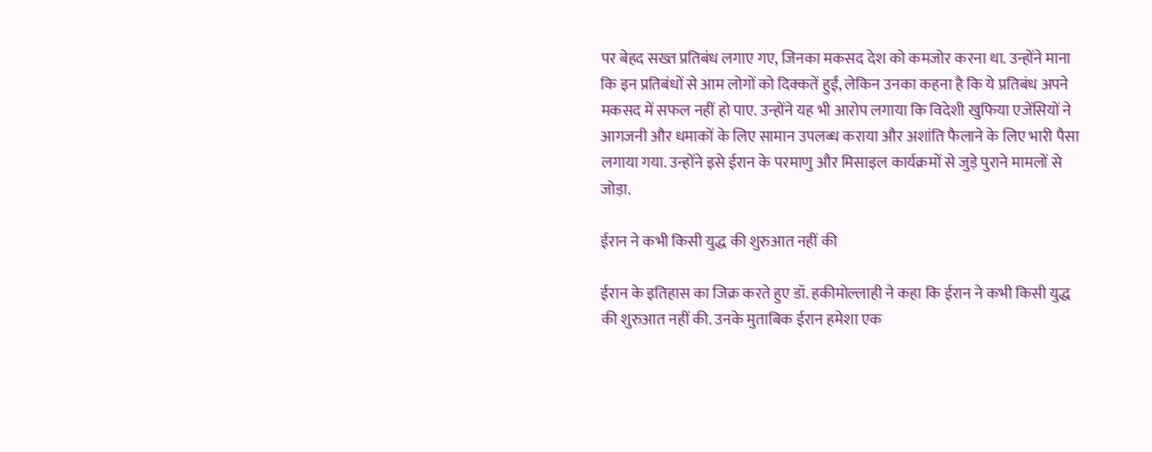पर बेहद सख्त प्रतिबंध लगाए गए, जिनका मकसद देश को कमजोर करना था. उन्होंने माना कि इन प्रतिबंधों से आम लोगों को दिक्कतें हुईं, लेकिन उनका कहना है कि ये प्रतिबंध अपने मकसद में सफल नहीं हो पाए. उन्होंने यह भी आरोप लगाया कि विदेशी खुफिया एजेंसियों ने आगजनी और धमाकों के लिए सामान उपलब्ध कराया और अशांति फैलाने के लिए भारी पैसा लगाया गया. उन्होंने इसे ईरान के परमाणु और मिसाइल कार्यक्रमों से जुड़े पुराने मामलों से जोड़ा.

ईरान ने कभी किसी युद्ध की शुरुआत नहीं की

ईरान के इतिहास का जिक्र करते हुए डॉ. हकीमोल्लाही ने कहा कि ईरान ने कभी किसी युद्ध की शुरुआत नहीं की. उनके मुताबिक ईरान हमेशा एक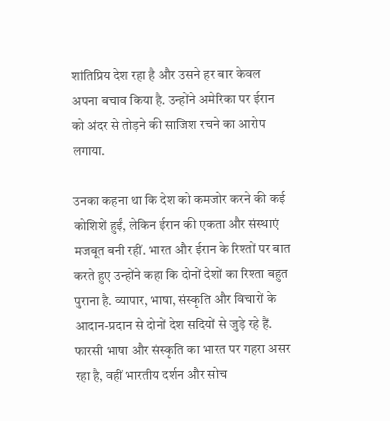शांतिप्रिय देश रहा है और उसने हर बार केवल अपना बचाव किया है. उन्होंने अमेरिका पर ईरान को अंदर से तोड़ने की साजिश रचने का आरोप लगाया.

उनका कहना था कि देश को कमजोर करने की कई कोशिशें हुईं, लेकिन ईरान की एकता और संस्थाएं मजबूत बनी रहीं. भारत और ईरान के रिश्तों पर बात करते हुए उन्होंने कहा कि दोनों देशों का रिश्ता बहुत पुराना है. व्यापार, भाषा, संस्कृति और विचारों के आदान-प्रदान से दोनों देश सदियों से जुड़े रहे हैं. फारसी भाषा और संस्कृति का भारत पर गहरा असर रहा है, वहीं भारतीय दर्शन और सोच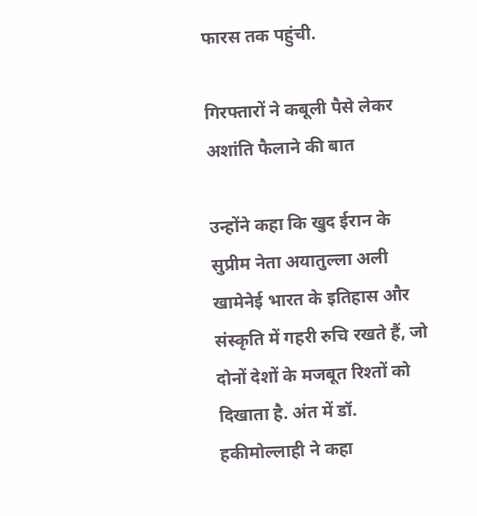फारस तक पहुंची.

गिरफ्तारों ने कबूली पैसे लेकर अशांति फैलाने की बात

उन्होंने कहा कि खुद ईरान के सुप्रीम नेता अयातुल्ला अली खामेनेई भारत के इतिहास और संस्कृति में गहरी रुचि रखते हैं, जो दोनों देशों के मजबूत रिश्तों को दिखाता है. अंत में डॉ. हकीमोल्लाही ने कहा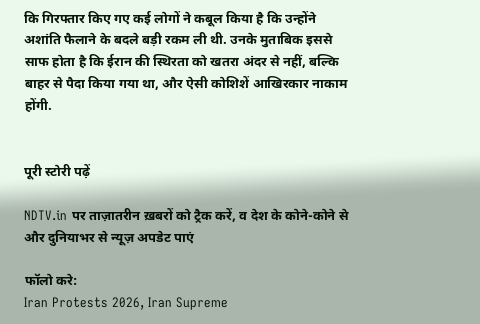कि गिरफ्तार किए गए कई लोगों ने कबूल किया है कि उन्होंने अशांति फैलाने के बदले बड़ी रकम ली थी. उनके मुताबिक इससे साफ होता है कि ईरान की स्थिरता को खतरा अंदर से नहीं, बल्कि बाहर से पैदा किया गया था, और ऐसी कोशिशें आखिरकार नाकाम होंगी.


पूरी स्टोरी पढ़ें

NDTV.in पर ताज़ातरीन ख़बरों को ट्रैक करें, व देश के कोने-कोने से और दुनियाभर से न्यूज़ अपडेट पाएं

फॉलो करे:
Iran Protests 2026, Iran Supreme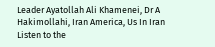Leader Ayatollah Ali Khamenei, Dr A Hakimollahi, Iran America, Us In Iran
Listen to the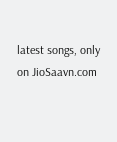latest songs, only on JioSaavn.com